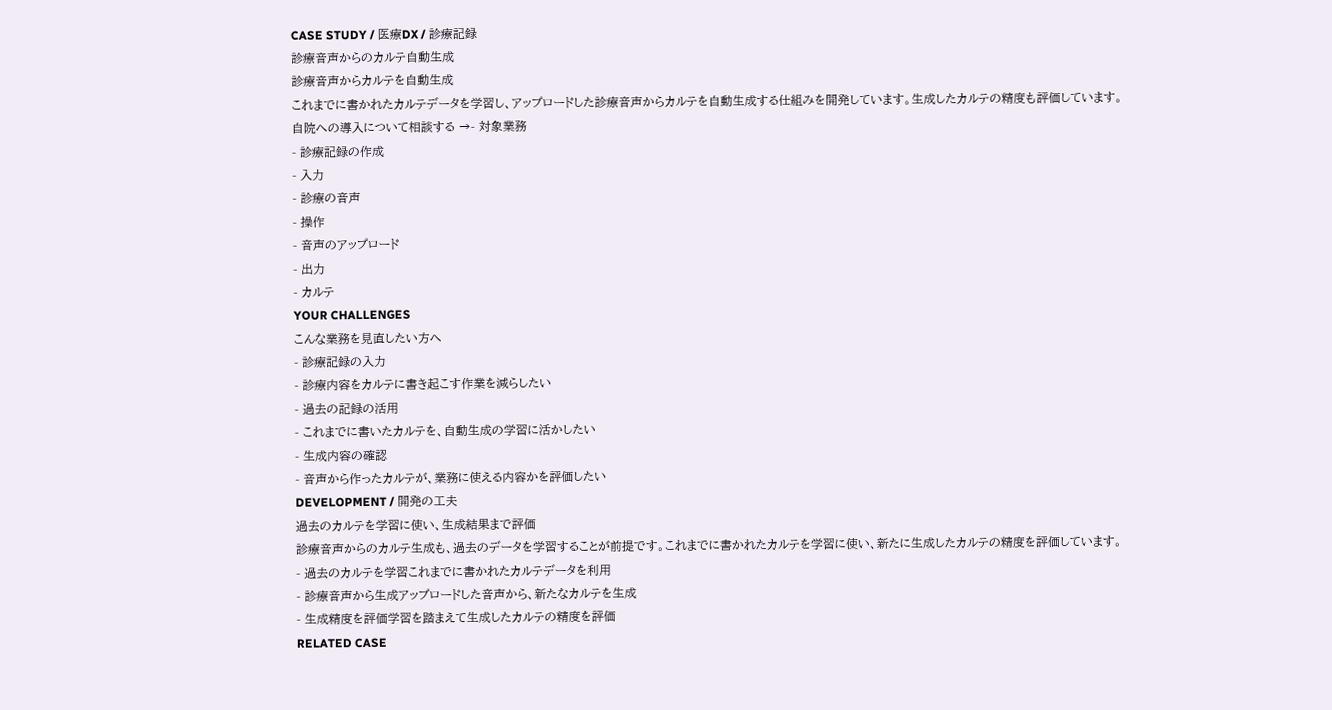CASE STUDY / 医療DX / 診療記録
診療音声からのカルテ自動生成
診療音声からカルテを自動生成
これまでに書かれたカルテデータを学習し、アップロードした診療音声からカルテを自動生成する仕組みを開発しています。生成したカルテの精度も評価しています。
自院への導入について相談する →- 対象業務
- 診療記録の作成
- 入力
- 診療の音声
- 操作
- 音声のアップロード
- 出力
- カルテ
YOUR CHALLENGES
こんな業務を見直したい方へ
- 診療記録の入力
- 診療内容をカルテに書き起こす作業を減らしたい
- 過去の記録の活用
- これまでに書いたカルテを、自動生成の学習に活かしたい
- 生成内容の確認
- 音声から作ったカルテが、業務に使える内容かを評価したい
DEVELOPMENT / 開発の工夫
過去のカルテを学習に使い、生成結果まで評価
診療音声からのカルテ生成も、過去のデータを学習することが前提です。これまでに書かれたカルテを学習に使い、新たに生成したカルテの精度を評価しています。
- 過去のカルテを学習これまでに書かれたカルテデータを利用
- 診療音声から生成アップロードした音声から、新たなカルテを生成
- 生成精度を評価学習を踏まえて生成したカルテの精度を評価
RELATED CASE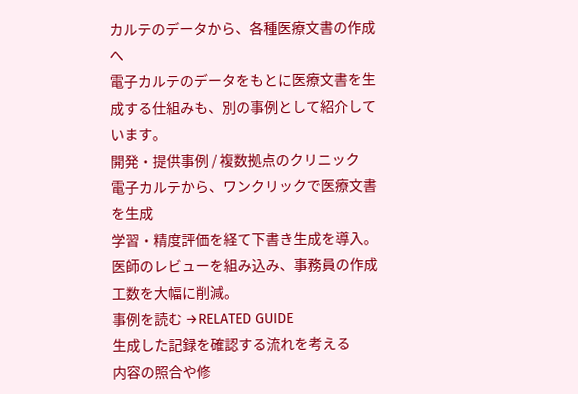カルテのデータから、各種医療文書の作成へ
電子カルテのデータをもとに医療文書を生成する仕組みも、別の事例として紹介しています。
開発・提供事例 / 複数拠点のクリニック
電子カルテから、ワンクリックで医療文書を生成
学習・精度評価を経て下書き生成を導入。医師のレビューを組み込み、事務員の作成工数を大幅に削減。
事例を読む →RELATED GUIDE
生成した記録を確認する流れを考える
内容の照合や修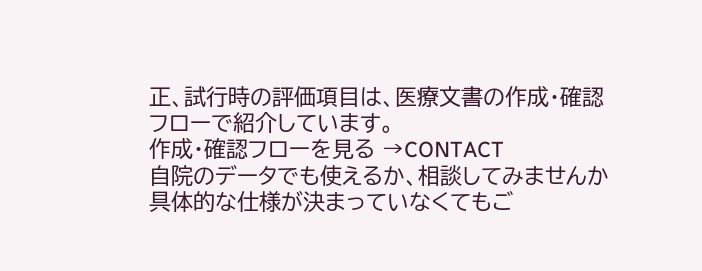正、試行時の評価項目は、医療文書の作成・確認フローで紹介しています。
作成・確認フローを見る →CONTACT
自院のデータでも使えるか、相談してみませんか
具体的な仕様が決まっていなくてもご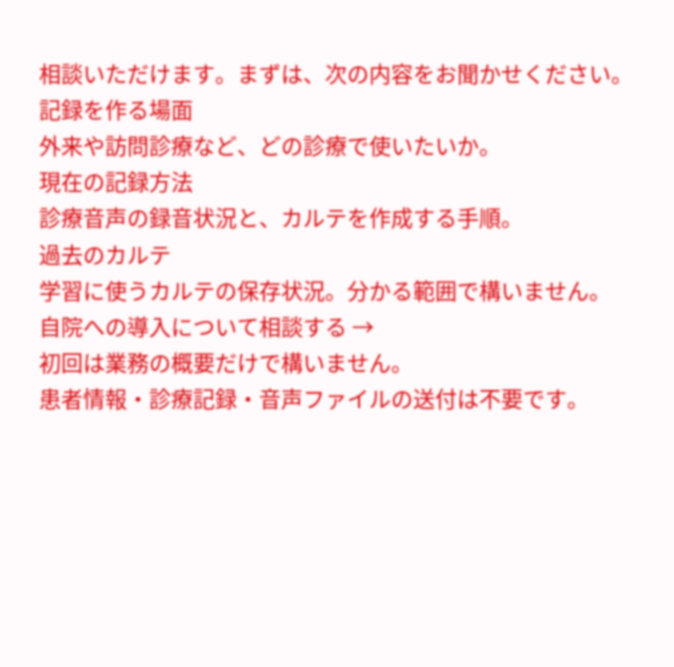相談いただけます。まずは、次の内容をお聞かせください。
記録を作る場面
外来や訪問診療など、どの診療で使いたいか。
現在の記録方法
診療音声の録音状況と、カルテを作成する手順。
過去のカルテ
学習に使うカルテの保存状況。分かる範囲で構いません。
自院への導入について相談する →
初回は業務の概要だけで構いません。
患者情報・診療記録・音声ファイルの送付は不要です。